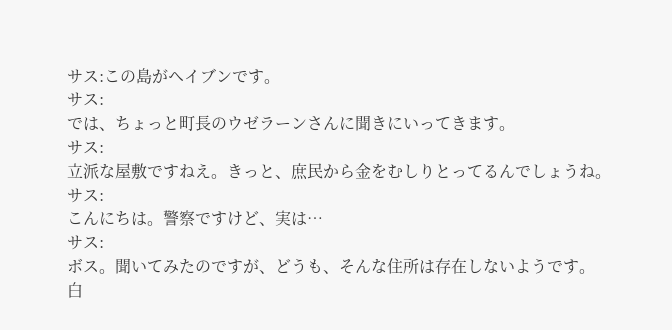サス:この島がヘイブンです。
サス:
では、ちょっと町長のウゼラーンさんに聞きにいってきます。
サス:
立派な屋敷ですねえ。きっと、庶民から金をむしりとってるんでしょうね。
サス:
こんにちは。警察ですけど、実は…
サス:
ボス。聞いてみたのですが、どうも、そんな住所は存在しないようです。
白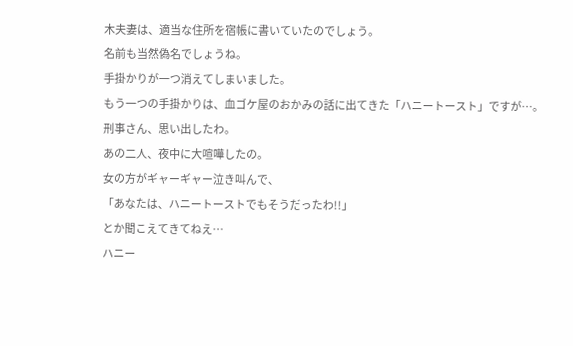木夫妻は、適当な住所を宿帳に書いていたのでしょう。
名前も当然偽名でしょうね。
手掛かりが一つ消えてしまいました。
もう一つの手掛かりは、血ゴケ屋のおかみの話に出てきた「ハニートースト」ですが…。
刑事さん、思い出したわ。
あの二人、夜中に大喧嘩したの。
女の方がギャーギャー泣き叫んで、
「あなたは、ハニートーストでもそうだったわ!!」
とか聞こえてきてねえ…
ハニー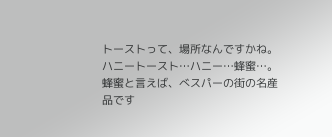トーストって、場所なんですかね。
ハニートースト…ハニー…蜂蜜…。
蜂蜜と言えば、べスパーの街の名産品です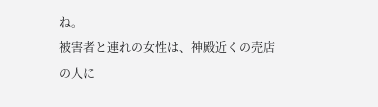ね。
被害者と連れの女性は、神殿近くの売店の人に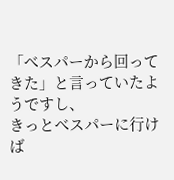「べスパーから回ってきた」と言っていたようですし、
きっとべスパーに行けば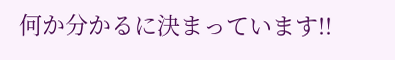何か分かるに決まっています!!